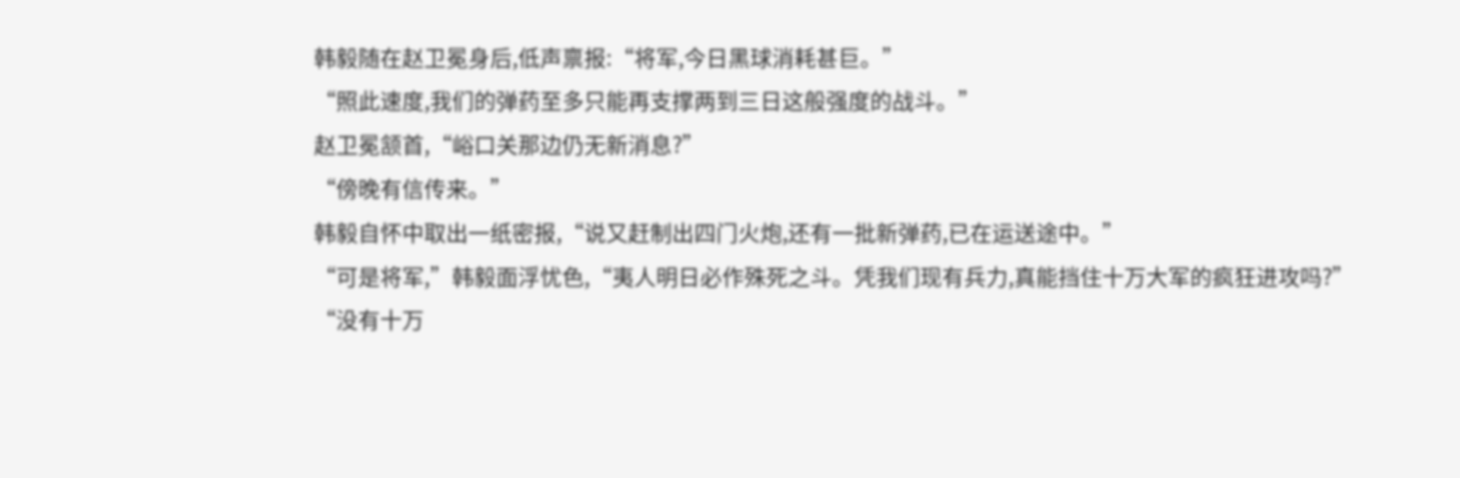韩毅随在赵卫冕身后,低声禀报:“将军,今日黑球消耗甚巨。”
“照此速度,我们的弹药至多只能再支撑两到三日这般强度的战斗。”
赵卫冕颔首,“峪口关那边仍无新消息?”
“傍晚有信传来。”
韩毅自怀中取出一纸密报,“说又赶制出四门火炮,还有一批新弹药,已在运送途中。”
“可是将军,”韩毅面浮忧色,“夷人明日必作殊死之斗。凭我们现有兵力,真能挡住十万大军的疯狂进攻吗?”
“没有十万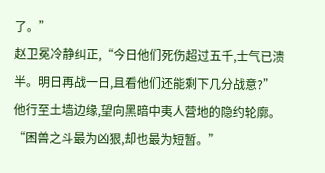了。”
赵卫冕冷静纠正,“今日他们死伤超过五千,士气已溃半。明日再战一日,且看他们还能剩下几分战意?”
他行至土墙边缘,望向黑暗中夷人营地的隐约轮廓。
“困兽之斗最为凶狠,却也最为短暂。”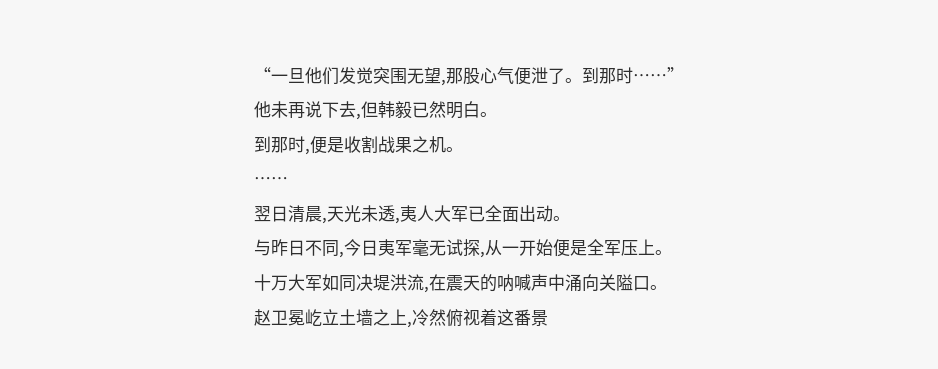“一旦他们发觉突围无望,那股心气便泄了。到那时……”
他未再说下去,但韩毅已然明白。
到那时,便是收割战果之机。
……
翌日清晨,天光未透,夷人大军已全面出动。
与昨日不同,今日夷军毫无试探,从一开始便是全军压上。
十万大军如同决堤洪流,在震天的呐喊声中涌向关隘口。
赵卫冕屹立土墙之上,冷然俯视着这番景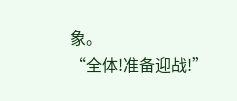象。
“全体!准备迎战!”